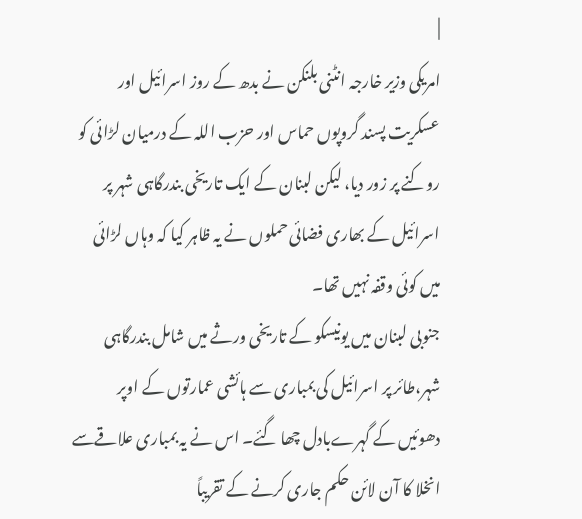|
امریکی وزیر خارجہ انٹنی بلنکن نے بدھ کے روز اسرائیل اور عسکریت پسند گروپوں حماس اور حزب اللہ کے درمیان لڑائی کو روکنے پر زور دیا، لیکن لبنان کے ایک تاریخی بندرگاہی شہر پر اسرائیل کے بھاری فضائی حملوں نے یہ ظاہر کیا کہ وہاں لڑائی میں کوئی وقفہ نہیں تھا۔
جنوبی لبنان میں یونیسکو کے تاریخی ورثے میں شامل بندرگاہی شہر،طائر پر اسرائیل کی بمباری سے ہائشی عمارتوں کے اوپر دھوئیں کے گہرےبادل چھا گئے۔ اس نے یہ بمباری علاقےسے انخلا کا آن لائن حکم جاری کرنے کے تقریباً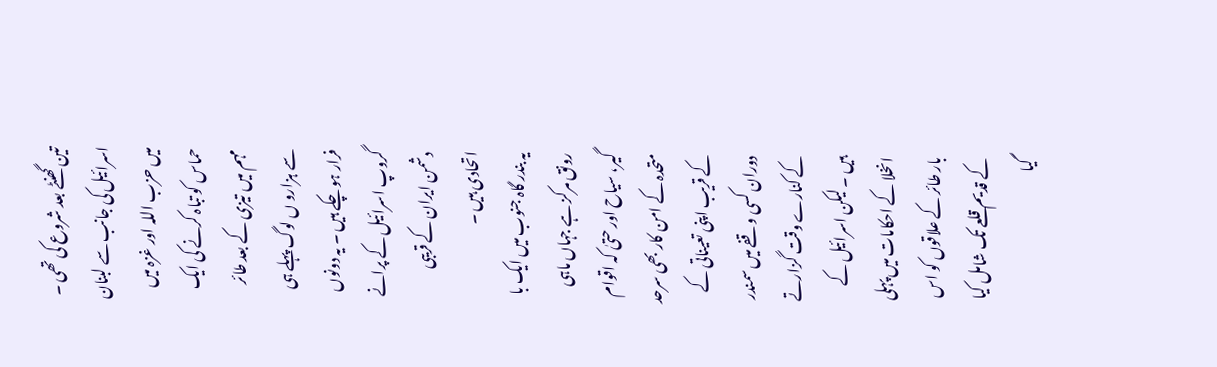تین گھنٹے بعد شروع کی تھی ۔
اسرائیل کی جانب سے لبنان میں حزب اللہ اور غزہ میں حماس کو تباہ کرنے کی ایک مہم میں تیزی کے بعد طائر سے ہزارو ں لوگ پہلے ہی فرار ہو چکے ہیں ۔ یہ دونوں گروپ اسرائیل کے پرانے دشمن ایران کے قریبی اتحادی ہیں ۔
یہ بندر گاہ جنوب میں ایک با رونق مرکز ہے جہاں ماہی گیر، سیاح اور حتیٰ کہ اقوام متحدہ کے امن کار بھی سرحد کے قریب اپنی تعیناتی کے دوران کسی وقفے میں سمندر کے کنارے وقت گزارتے ہیں ۔ لیکن اسرائیل کے انخلا کے احکامات میں پہلی بار طائر کے علاقوں کو اس کے قدیم قلعے تک شامل کیا گیا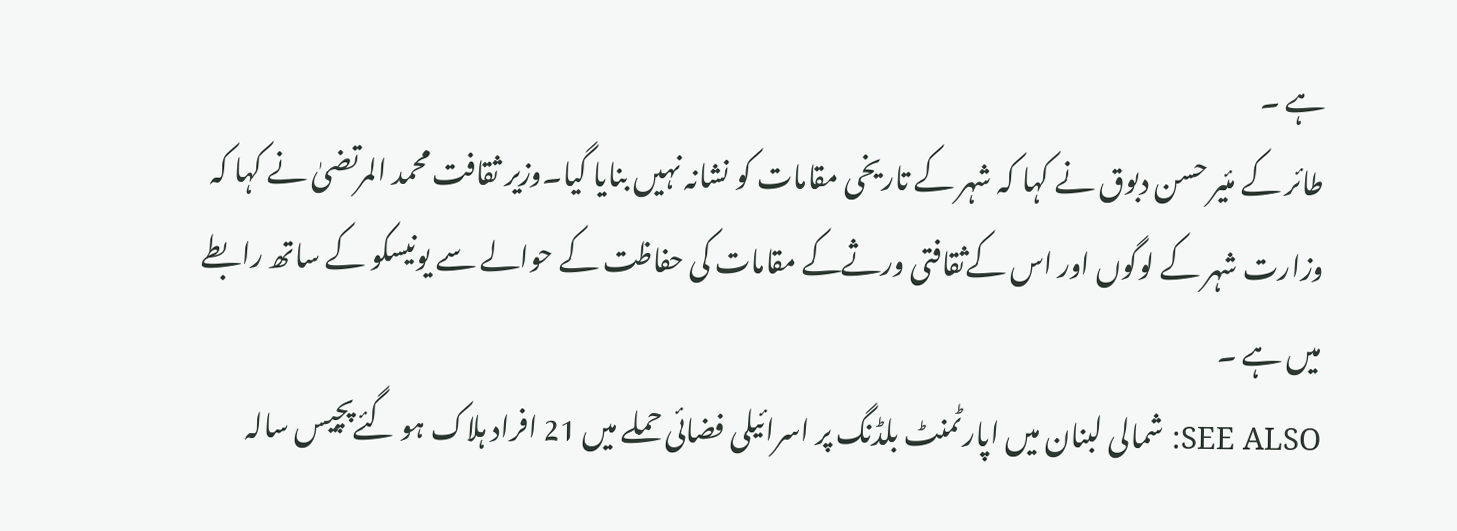ہے ۔
طائر کے مئیر حسن دبوق نے کہا کہ شہر کے تاریخی مقامات کو نشانہ نہیں بنایا گیا۔وزیر ثقافت محمد المرتضیٰ نے کہا کہ وزارت شہر کے لوگوں اور اس کےثقافتی ورثےکے مقامات کی حفاظت کے حوالے سے یونیسکو کے ساتھ رابطے میں ہے ۔
SEE ALSO: شمالی لبنان میں اپارٹمنٹ بلڈنگ پر اسرائیلی فضائی حملے میں 21 افراد ہلاک ہو گئےپچیس سالہ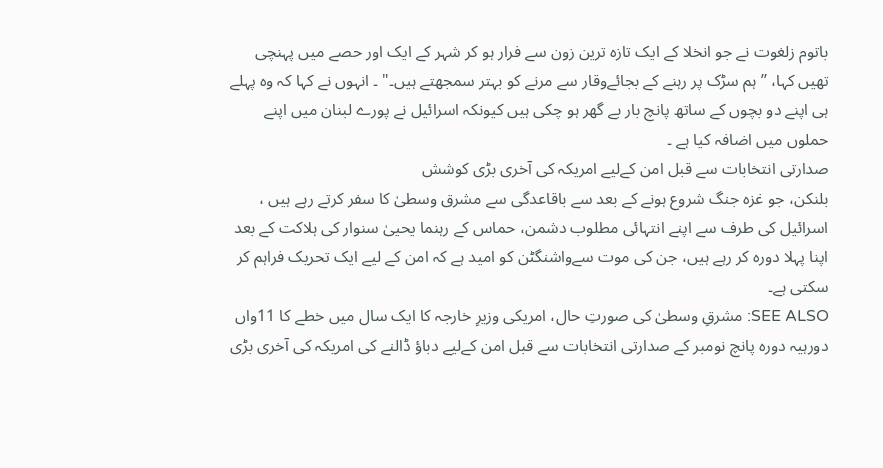باتوم زلغوت نے جو انخلا کے ایک تازہ ترین زون سے فرار ہو کر شہر کے ایک اور حصے میں پہنچی تھیں کہا، ’’ ہم سڑک پر رہنے کے بجائےوقار سے مرنے کو بہتر سمجھتے ہیں۔" ۔ انہوں نے کہا کہ وہ پہلے ہی اپنے دو بچوں کے ساتھ پانچ بار بے گھر ہو چکی ہیں کیونکہ اسرائیل نے پورے لبنان میں اپنے حملوں میں اضافہ کیا ہے ۔
صدارتی انتخابات سے قبل امن کےلیے امریکہ کی آخری بڑی کوشش
بلنکن، جو غزہ جنگ شروع ہونے کے بعد سے باقاعدگی سے مشرق وسطیٰ کا سفر کرتے رہے ہیں ، اسرائیل کی طرف سے اپنے انتہائی مطلوب دشمن، حماس کے رہنما یحییٰ سنوار کی ہلاکت کے بعد اپنا پہلا دورہ کر رہے ہیں، جن کی موت سےواشنگٹن کو امید ہے کہ امن کے لیے ایک تحریک فراہم کر سکتی ہے۔
SEE ALSO: مشرقِ وسطیٰ کی صورتِ حال، امریکی وزیرِ خارجہ کا ایک سال میں خطے کا 11واں دورہیہ دورہ پانچ نومبر کے صدارتی انتخابات سے قبل امن کےلیے دباؤ ڈالنے کی امریکہ کی آخری بڑی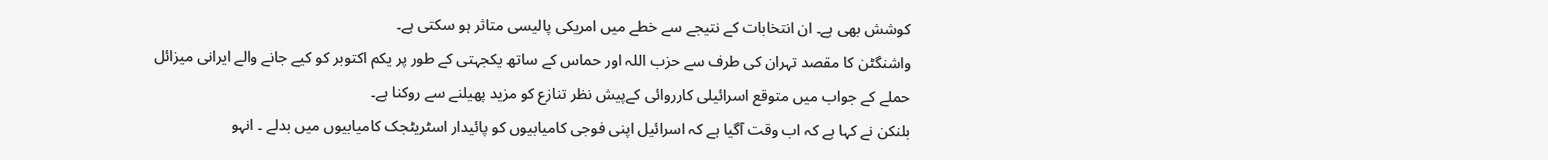کوشش بھی ہے۔ ان انتخابات کے نتیجے سے خطے میں امریکی پالیسی متاثر ہو سکتی ہے۔
واشنگٹن کا مقصد تہران کی طرف سے حزب اللہ اور حماس کے ساتھ یکجہتی کے طور پر یکم اکتوبر کو کیے جانے والے ایرانی میزائل حملے کے جواب میں متوقع اسرائیلی کارروائی کےپیش نظر تنازع کو مزید پھیلنے سے روکنا ہے۔
بلنکن نے کہا ہے کہ اب وقت آگیا ہے کہ اسرائیل اپنی فوجی کامیابیوں کو پائیدار اسٹریٹجک کامیابیوں میں بدلے ۔ انہو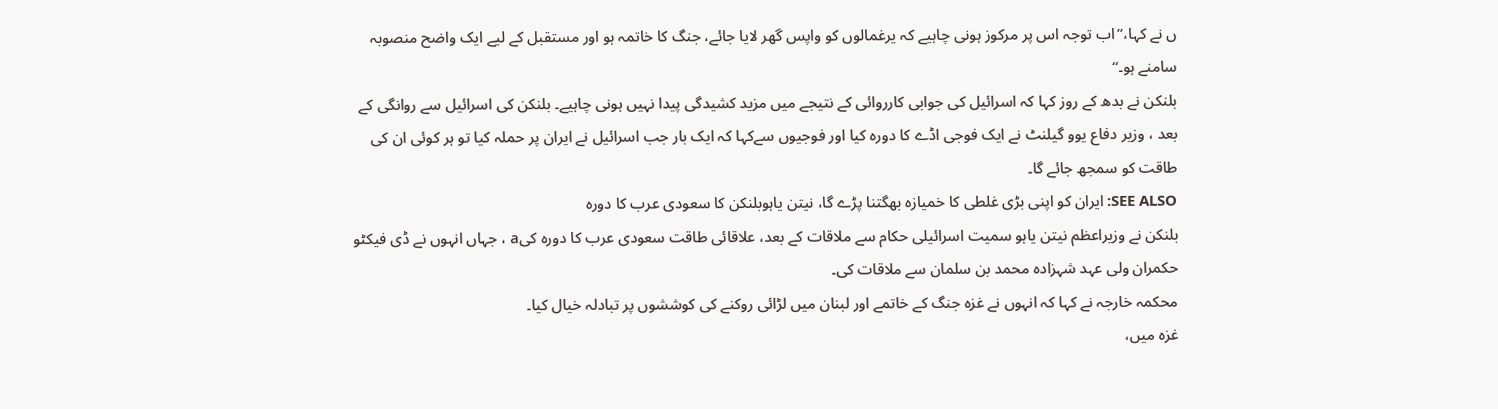ں نے کہا،’’اب توجہ اس پر مرکوز ہونی چاہیے کہ یرغمالوں کو واپس گھر لایا جائے، جنگ کا خاتمہ ہو اور مستقبل کے لیے ایک واضح منصوبہ سامنے ہو۔‘‘
بلنکن نے بدھ کے روز کہا کہ اسرائیل کی جوابی کارروائی کے نتیجے میں مزید کشیدگی پیدا نہیں ہونی چاہیے۔ بلنکن کی اسرائیل سے روانگی کے بعد ، وزیر دفاع یوو گیلنٹ نے ایک فوجی اڈے کا دورہ کیا اور فوجیوں سےکہا کہ ایک بار جب اسرائیل نے ایران پر حملہ کیا تو ہر کوئی ان کی طاقت کو سمجھ جائے گا۔
SEE ALSO: ایران کو اپنی بڑی غلطی کا خمیازہ بھگتنا پڑے گا، نیتن یاہوبلنکن کا سعودی عرب کا دورہ
بلنکن نے وزیراعظم نیتن یاہو سمیت اسرائیلی حکام سے ملاقات کے بعد، علاقائی طاقت سعودی عرب کا دورہ کیa ، جہاں انہوں نے ڈی فیکٹو حکمران ولی عہد شہزادہ محمد بن سلمان سے ملاقات کی۔
محکمہ خارجہ نے کہا کہ انہوں نے غزہ جنگ کے خاتمے اور لبنان میں لڑائی روکنے کی کوششوں پر تبادلہ خیال کیا۔
غزہ میں،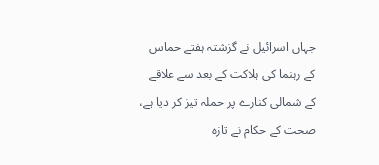جہاں اسرائیل نے گزشتہ ہفتے حماس کے رہنما کی ہلاکت کے بعد سے علاقے کے شمالی کنارے پر حملہ تیز کر دیا ہے، صحت کے حکام نے تازہ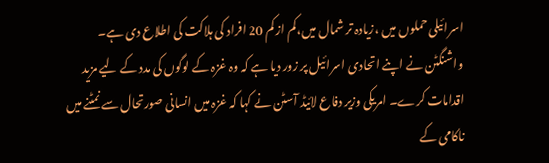اسرائیلی حملوں میں ،زیادہ تر شمال میں،کم از کم 20 افراد کی ہلاکت کی اطلاع دی ہے۔
واشنگٹن نے اپنے اتحادی اسرائیل پر زور دیا ہے کہ وہ غزہ کے لوگوں کی مدد کے لیے مزید اقدامات کرے۔ امریکی وزیر دفاع لائیڈ آسٹن نے کہا کہ غزہ میں انسانی صورتحال سے نمٹنے میں ناکامی کے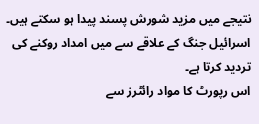نتیجے میں مزید شورش پسند پیدا ہو سکتے ہیں۔ اسرائیل جنگ کے علاقے سے میں امداد روکنے کی تردید کرتا ہے۔
اس رپورٹ کا مواد رائٹرز سے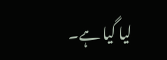لیا گیا ہے۔